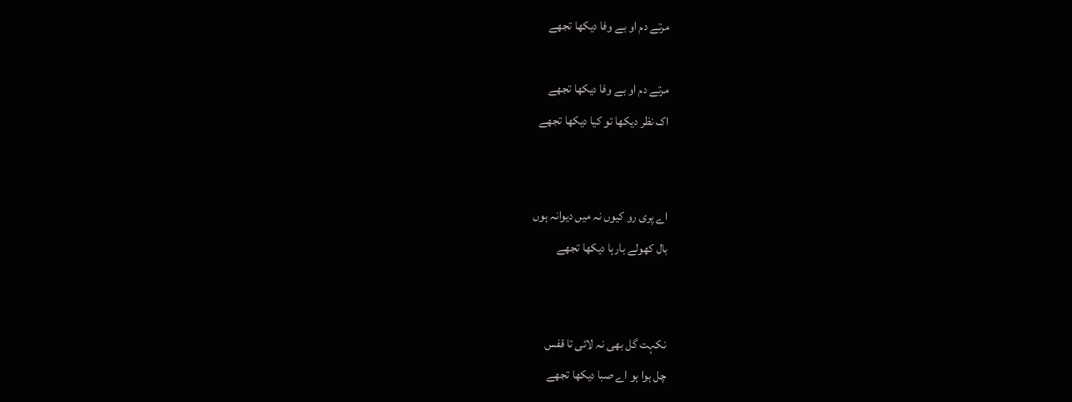مرتے دم او بے وفا دیکھا تجھے

مرتے دم او بے وفا دیکھا تجھے
اک نظر دیکھا تو کیا دیکھا تجھے


اے پری رو کیوں نہ میں دیوانہ ہوں
بال کھولے بارہا دیکھا تجھے


نکہت گل بھی نہ لائی تا قفس
چل ہوا ہو اے صبا دیکھا تجھے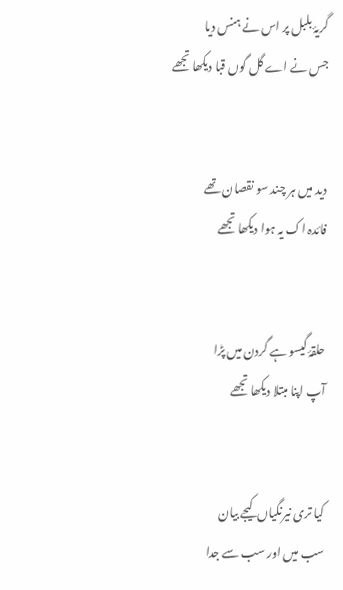گریۂ بلبل پر اس نے ہنس دیا
جس نے اے گل گوں قبا دیکھا تجھے


دید میں ہر چند سو نقصان تھے
فائدہ اک یہ ہوا دیکھا تجھے


حلقۂ گیسو ہے گردن میں پڑا
آپ اپنا مبتلا دیکھا تجھے


کیا تری نیرنگیاں کیجے بیان
سب میں اور سب سے جدا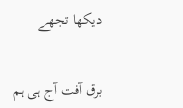دیکھا تجھے


برق‌ آفت آج ہی ہم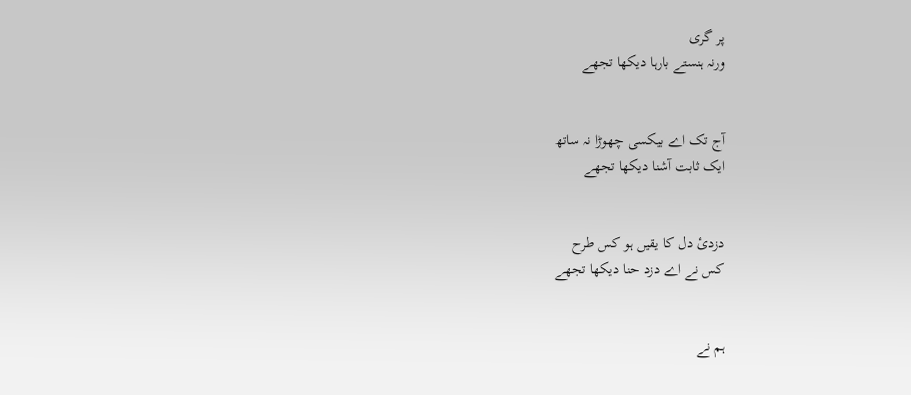پر گری
ورنہ ہنستے بارہا دیکھا تجھے


آج تک اے بیکسی چھوڑا نہ ساتھ
ایک ثابت آشنا دیکھا تجھے


دزدیٔ دل کا یقیں ہو کس طرح
کس نے اے دزد حنا دیکھا تجھے


ہم نے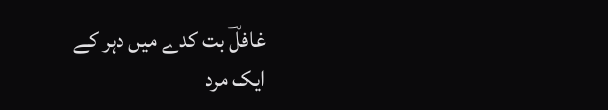غافلؔ بت کدے میں دہر کے
ایک مرد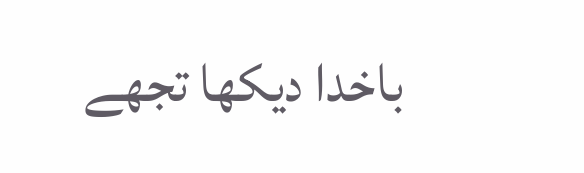باخدا دیکھا تجھے